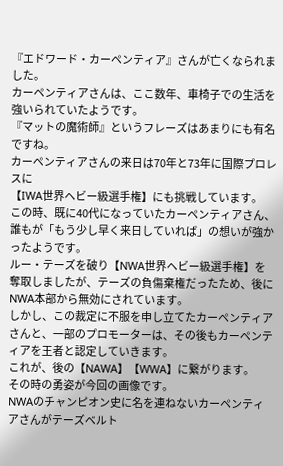『エドワード・カーペンティア』さんが亡くなられました。
カーペンティアさんは、ここ数年、車椅子での生活を強いられていたようです。
『マットの魔術師』というフレーズはあまりにも有名ですね。
カーペンティアさんの来日は70年と73年に国際プロレスに
【IWA世界ヘビー級選手権】にも挑戦しています。
この時、既に40代になっていたカーペンティアさん、誰もが「もう少し早く来日していれば」の想いが強かったようです。
ルー・テーズを破り【NWA世界ヘビー級選手権】を奪取しましたが、テーズの負傷棄権だったため、後にNWA本部から無効にされています。
しかし、この裁定に不服を申し立てたカーペンティアさんと、一部のプロモーターは、その後もカーペンティアを王者と認定していきます。
これが、後の【NAWA】【WWA】に繋がります。
その時の勇姿が今回の画像です。
NWAのチャンピオン史に名を連ねないカーペンティアさんがテーズベルト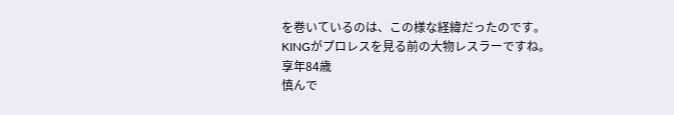を巻いているのは、この様な経緯だったのです。
KINGがプロレスを見る前の大物レスラーですね。
享年84歳
慎んで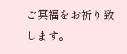ご冥福をお祈り致します。